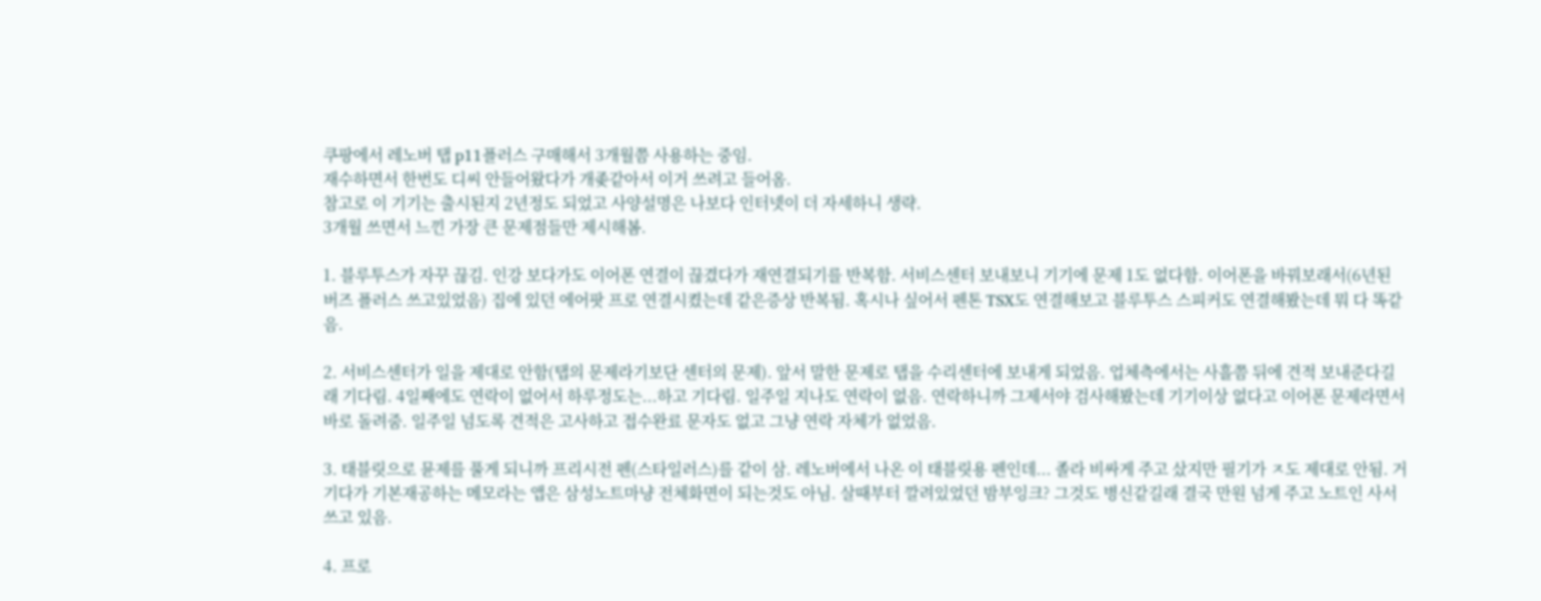쿠팡에서 레노버 탭 p11플러스 구매해서 3개월쯤 사용하는 중임.
재수하면서 한번도 디씨 안들어왔다가 개좆같아서 이거 쓰려고 들어옴.
참고로 이 기기는 출시된지 2년정도 되었고 사양설명은 나보다 인터넷이 더 자세하니 생략.
3개월 쓰면서 느낀 가장 큰 문제점들만 제시해봄.

1. 블루투스가 자꾸 끊김. 인강 보다가도 이어폰 연결이 끊겼다가 재연결되기를 반복함. 서비스센터 보내보니 기기에 문제 1도 없다함. 이어폰을 바꿔보래서(6년된 버즈 플러스 쓰고있었음) 집에 있던 에어팟 프로 연결시켰는데 같은증상 반복됨. 혹시나 싶어서 펜톤 TSX도 연결해보고 블루투스 스피커도 연결해봤는데 뭐 다 똑같음.

2. 서비스센터가 일을 제대로 안함(탭의 문제라기보단 센터의 문제). 앞서 말한 문제로 탭을 수리센터에 보내게 되었음. 업체측에서는 사흘쯤 뒤에 견적 보내준다길래 기다림. 4일째에도 연락이 없어서 하루정도는...하고 기다림. 일주일 지나도 연락이 없음. 연락하니까 그제서야 검사해봤는데 기기이상 없다고 이어폰 문제라면서 바로 돌려줌. 일주일 넘도록 견적은 고사하고 접수완료 문자도 없고 그냥 연락 자체가 없었음.

3. 태블릿으로 뮨제를 풀게 되니까 프리시전 펜(스타일러스)를 같이 삼. 레노버에서 나온 이 태블릿용 펜인데... 졸라 비싸게 주고 샀지만 필기가 ㅈ도 제대로 안됨. 거기다가 기본재공하는 메모라는 앱은 삼성노트마냥 전체화면이 되는것도 아님. 살때부터 깔려있었던 밤부잉크? 그것도 병신같길래 결국 만원 넘게 주고 노트인 사서 쓰고 있음.

4. 프로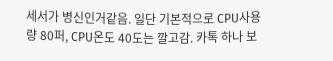세서가 병신인거같음. 일단 기본적으로 CPU사용량 80퍼, CPU온도 40도는 깔고감. 카톡 하나 보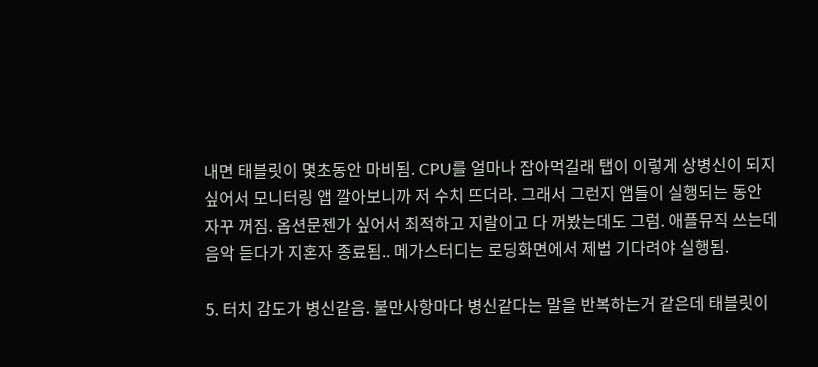내면 태블릿이 몇초동안 마비됨. CPU를 얼마나 잡아먹길래 탭이 이렇게 상병신이 되지 싶어서 모니터링 앱 깔아보니까 저 수치 뜨더라. 그래서 그런지 앱들이 실행되는 동안 자꾸 꺼짐. 옵션문젠가 싶어서 최적하고 지랄이고 다 꺼봤는데도 그럼. 애플뮤직 쓰는데 음악 듣다가 지혼자 종료됨.. 메가스터디는 로딩화면에서 제법 기다려야 실행됨.

5. 터치 감도가 병신같음. 불만사항마다 병신같다는 말을 반복하는거 같은데 태블릿이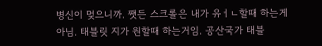병신이 멎으니까. 쨋든 스크롤은 내가 유ㅓㄴ할때 하는게 아님. 태블릿 지가 원할때 하는거임. 공산국가 태블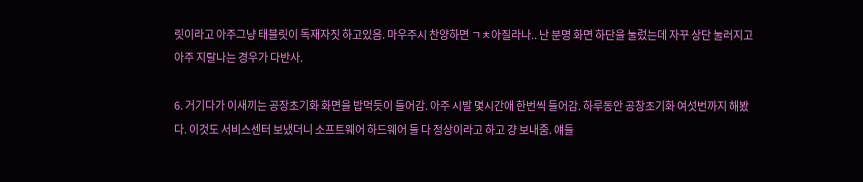릿이라고 아주그냥 태블릿이 독재자짓 하고있음. 마우주시 찬양하면 ㄱㅊ아질라나.. 난 분명 화면 하단을 눌렀는데 자꾸 상단 눌러지고 아주 지랄나는 경우가 다반사.

6. 거기다가 이새끼는 공장초기화 화면을 밥먹듯이 들어감. 아주 시발 몇시간애 한번씩 들어감. 하루동안 공창초기화 여섯번까지 해봤다. 이것도 서비스센터 보냈더니 소프트웨어 하드웨어 둘 다 정상이라고 하고 걍 보내줌. 얘들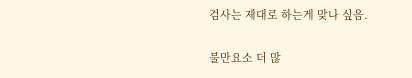검사는 제대로 하는게 맞나 싶음.

불만요소 더 많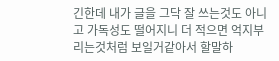긴한데 내가 글을 그닥 잘 쓰는것도 아니고 가독성도 떨어지니 더 적으면 억지부리는것처럼 보일거같아서 할말하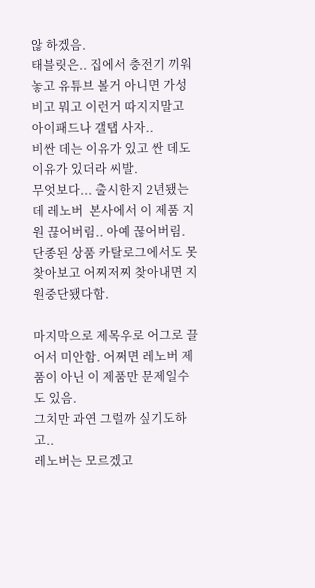않 하겠음.
태블릿은.. 집에서 충전기 끼워놓고 유튜브 볼거 아니면 가성비고 뭐고 이런거 따지지말고 아이패드나 갤탭 사자..
비싼 데는 이유가 있고 싼 데도 이유가 있더라 씨발.
무엇보다... 출시한지 2년됐는데 레노버  본사에서 이 제품 지원 끊어버림.. 아예 꾾어버림. 단종된 상품 카탈로그에서도 못 찾아보고 어찌저찌 찾아내면 지원중단됐다함.

마지막으로 제목우로 어그로 끌어서 미안함. 어쩌면 레노버 제품이 아닌 이 제품만 문제일수도 있음.
그치만 과연 그럴까 싶기도하고..
레노버는 모르겠고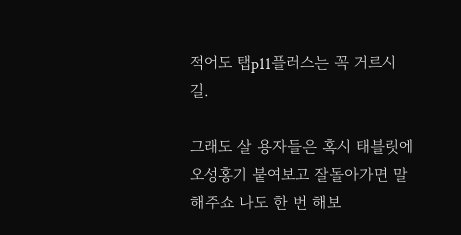적어도 탭p11플러스는 꼭 거르시길.

그래도 살 용자들은 혹시 태블릿에 오성홍기 붙여보고 잘돌아가면 말해주쇼 나도 한 번 해보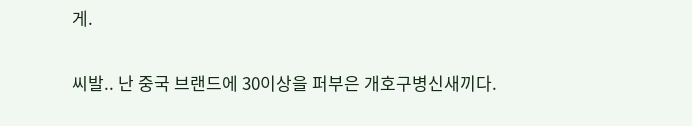게.

씨발.. 난 중국 브랜드에 30이상을 퍼부은 개호구병신새끼다.